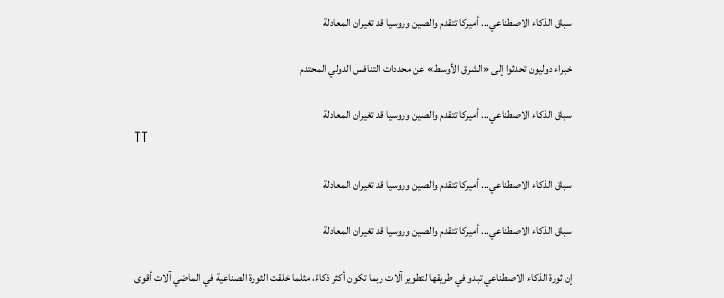سباق الذكاء الاصطناعي... أميركا تتقدم والصين وروسيا قد تغيران المعادلة

خبراء دوليون تحدثوا إلى «الشرق الأوسط» عن محددات التنافس الدولي المحتدم

سباق الذكاء الاصطناعي... أميركا تتقدم والصين وروسيا قد تغيران المعادلة
TT

سباق الذكاء الاصطناعي... أميركا تتقدم والصين وروسيا قد تغيران المعادلة

سباق الذكاء الاصطناعي... أميركا تتقدم والصين وروسيا قد تغيران المعادلة

إن ثورة الذكاء الاصطناعي تبدو في طريقها لتطوير آلات ربما تكون أكثر ذكاءً، مثلما خلقت الثورة الصناعية في الماضي آلات أقوى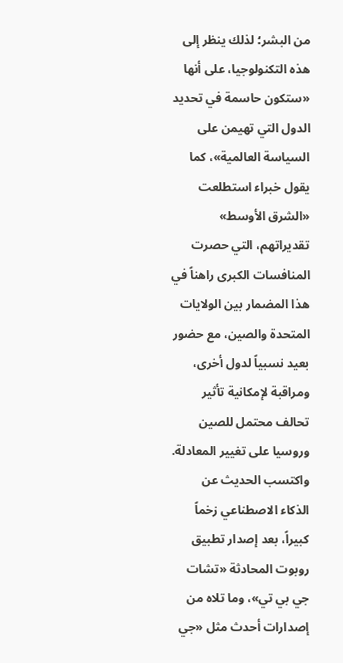من البشر؛ لذلك ينظر إلى هذه التكنولوجيا، على أنها «ستكون حاسمة في تحديد الدول التي تهيمن على السياسة العالمية»، كما يقول خبراء استطلعت «الشرق الأوسط» تقديراتهم، التي حصرت المنافسات الكبرى راهناً في هذا المضمار بين الولايات المتحدة والصين، مع حضور بعيد نسبياً لدول أخرى، ومراقبة لإمكانية تأثير تحالف محتمل للصين وروسيا على تغيير المعادلة.
واكتسب الحديث عن الذكاء الاصطناعي زخماً كبيراً، بعد إصدار تطبيق روبوت المحادثة «تشات جي بي تي»، وما تلاه من إصدارات أحدث مثل «جي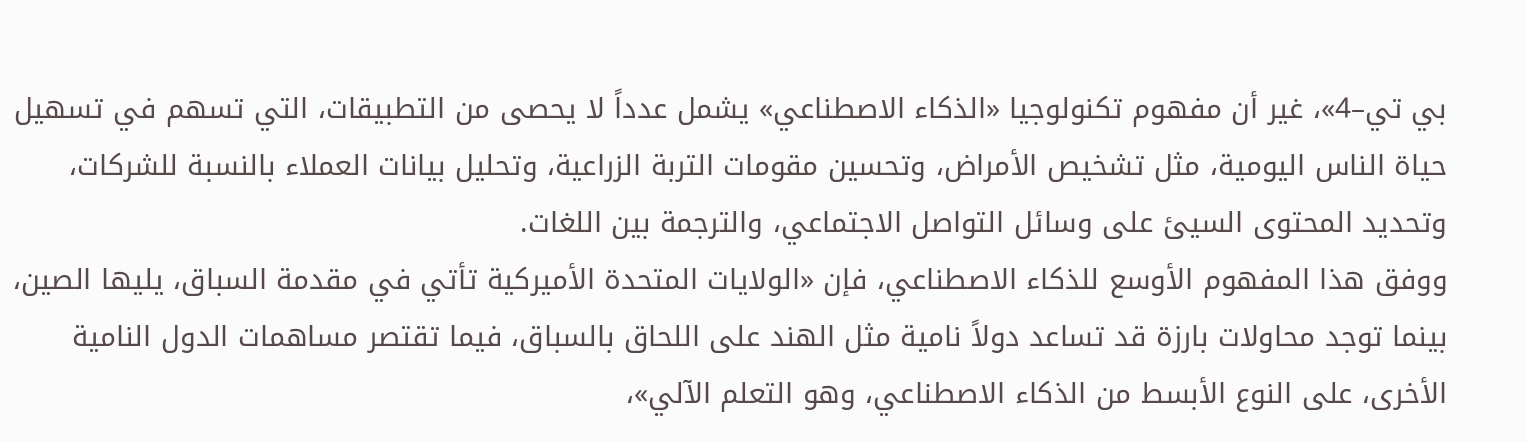بي تي–4»، غير أن مفهوم تكنولوجيا «الذكاء الاصطناعي» يشمل عدداً لا يحصى من التطبيقات، التي تسهم في تسهيل حياة الناس اليومية، مثل تشخيص الأمراض، وتحسين مقومات التربة الزراعية، وتحليل بيانات العملاء بالنسبة للشركات، وتحديد المحتوى السيئ على وسائل التواصل الاجتماعي، والترجمة بين اللغات.
ووفق هذا المفهوم الأوسع للذكاء الاصطناعي، فإن «الولايات المتحدة الأميركية تأتي في مقدمة السباق، يليها الصين، بينما توجد محاولات بارزة قد تساعد دولاً نامية مثل الهند على اللحاق بالسباق، فيما تقتصر مساهمات الدول النامية الأخرى، على النوع الأبسط من الذكاء الاصطناعي، وهو التعلم الآلي»،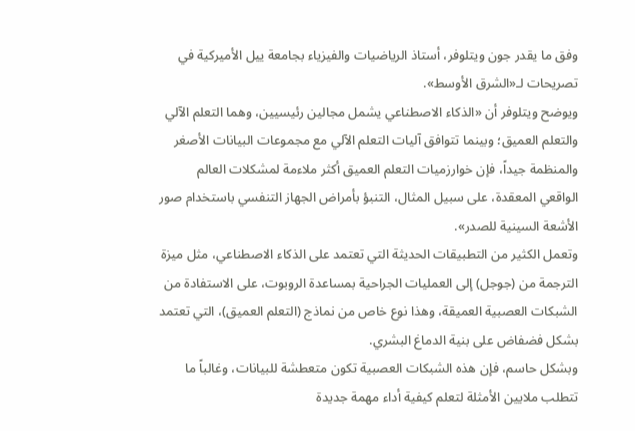وفق ما يقدر جون ويتلوفر، أستاذ الرياضيات والفيزياء بجامعة ييل الأميركية في تصريحات لـ«الشرق الأوسط».
ويوضح ويتلوفر أن «الذكاء الاصطناعي يشمل مجالين رئيسيين، وهما التعلم الآلي والتعلم العميق؛ وبينما تتوافق آليات التعلم الآلي مع مجموعات البيانات الأصغر والمنظمة جيداً، فإن خوارزميات التعلم العميق أكثر ملاءمة لمشكلات العالم الواقعي المعقدة، على سبيل المثال، التنبؤ بأمراض الجهاز التنفسي باستخدام صور الأشعة السينية للصدر».
وتعمل الكثير من التطبيقات الحديثة التي تعتمد على الذكاء الاصطناعي، مثل ميزة الترجمة من (جوجل) إلى العمليات الجراحية بمساعدة الروبوت، على الاستفادة من الشبكات العصبية العميقة، وهذا نوع خاص من نماذج (التعلم العميق)، التي تعتمد بشكل فضفاض على بنية الدماغ البشري.
وبشكل حاسم، فإن هذه الشبكات العصبية تكون متعطشة للبيانات، وغالباً ما تتطلب ملايين الأمثلة لتعلم كيفية أداء مهمة جديدة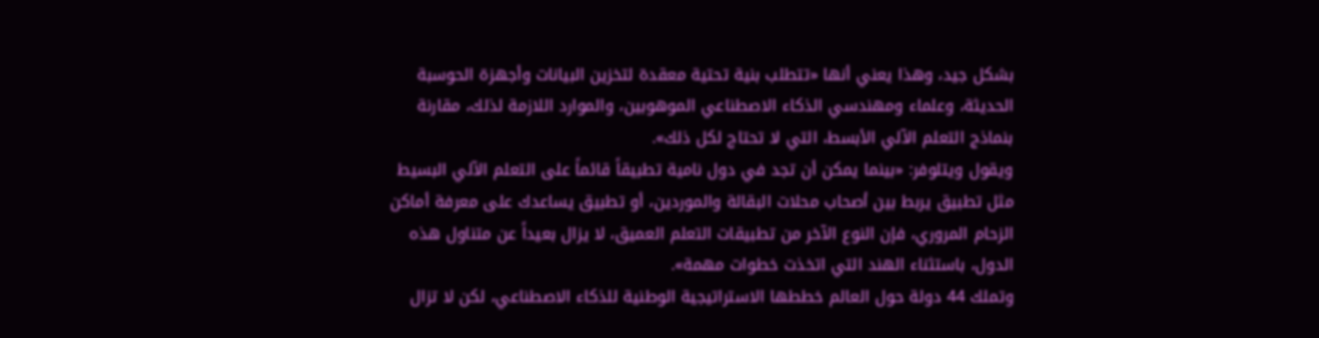بشكل جيد، وهذا يعني أنها «تتطلب بنية تحتية معقدة لتخزين البيانات وأجهزة الحوسبة الحديثة، وعلماء ومهندسي الذكاء الاصطناعي الموهوبين، والموارد اللازمة لذلك، مقارنة بنماذج التعلم الآلي الأبسط، التي لا تحتاج لكل ذلك».
ويقول ويتلوفر: «بينما يمكن أن تجد في دول نامية تطبيقاً قائماً على التعلم الآلي البسيط مثل تطبيق يربط بين أصحاب محلات البقالة والموردين، أو تطبيق يساعدك على معرفة أماكن الزحام المروري، فإن النوع الآخر من تطبيقات التعلم العميق، لا يزال بعيداً عن متناول هذه الدول، باستثناء الهند التي اتخذت خطوات مهمة».
وتملك 44 دولة حول العالم خططها الاستراتيجية الوطنية للذكاء الاصطناعي، لكن لا تزال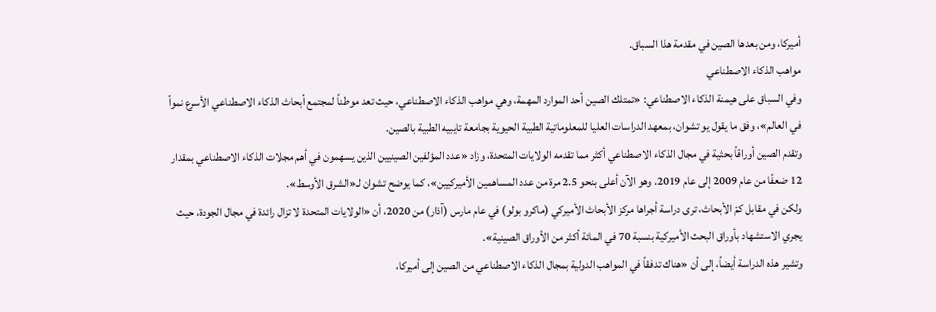أميركا، ومن بعدها الصين في مقدمة هذا السباق.
مواهب الذكاء الاصطناعي
وفي السباق على هيمنة الذكاء الاصطناعي: «تمتلك الصين أحد الموارد المهمة، وهي مواهب الذكاء الاصطناعي، حيث تعد موطناً لمجتمع أبحاث الذكاء الاصطناعي الأسرع نمواً في العالم»، وفق ما يقول يو تشوان، بمعهد الدراسات العليا للمعلوماتية الطبية الحيوية بجامعة تايبيه الطبية بالصين.
وتقدم الصين أوراقاً بحثية في مجال الذكاء الاصطناعي أكثر مما تقدمه الولايات المتحدة، وزاد «عدد المؤلفين الصينيين الذين يسهمون في أهم مجلات الذكاء الاصطناعي بمقدار 12 ضعفًا من عام 2009 إلى عام 2019. وهو الآن أعلى بنحو 2.5 مرة من عدد المساهمين الأميركيين»، كما يوضح تشوان لـ«الشرق الأوسط».
ولكن في مقابل كمّ الأبحاث، ترى دراسة أجراها مركز الأبحاث الأميركي (ماكرو بولو) في عام مارس (آذار) من 2020، أن «الولايات المتحدة لا تزال رائدة في مجال الجودة، حيث يجري الاستشهاد بأوراق البحث الأميركية بنسبة 70 في المائة أكثر من الأوراق الصينية».
وتشير هذه الدراسة أيضاً، إلى أن «هناك تدفقاً في المواهب الدولية بمجال الذكاء الاصطناعي من الصين إلى أميركا،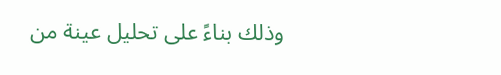وذلك بناءً على تحليل عينة من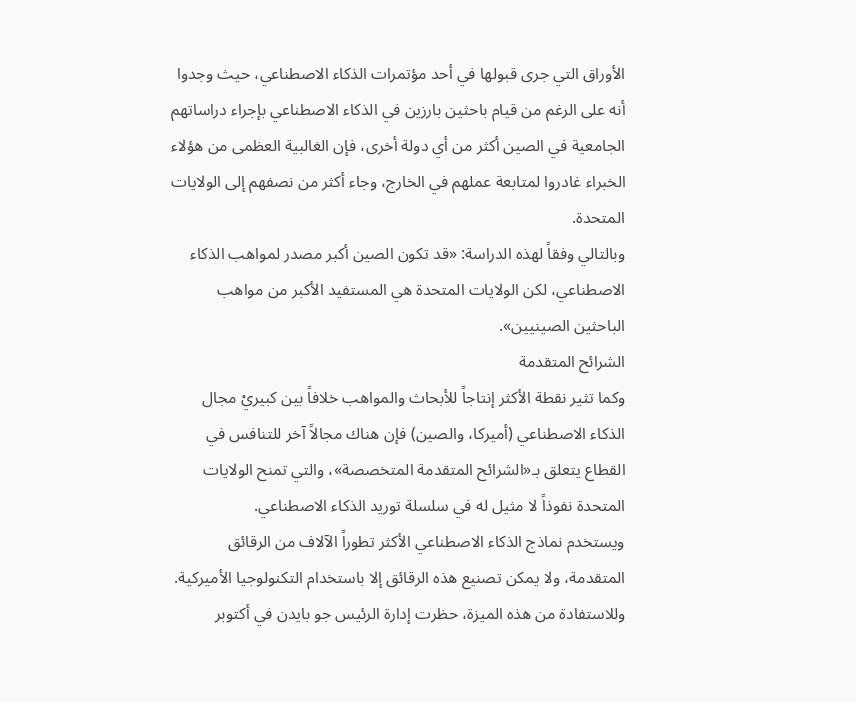الأوراق التي جرى قبولها في أحد مؤتمرات الذكاء الاصطناعي، حيث وجدوا أنه على الرغم من قيام باحثين بارزين في الذكاء الاصطناعي بإجراء دراساتهم الجامعية في الصين أكثر من أي دولة أخرى، فإن الغالبية العظمى من هؤلاء الخبراء غادروا لمتابعة عملهم في الخارج، وجاء أكثر من نصفهم إلى الولايات المتحدة.
وبالتالي وفقاً لهذه الدراسة: «قد تكون الصين أكبر مصدر لمواهب الذكاء الاصطناعي، لكن الولايات المتحدة هي المستفيد الأكبر من مواهب الباحثين الصينيين».
الشرائح المتقدمة
وكما تثير نقطة الأكثر إنتاجاً للأبحاث والمواهب خلافاً بين كبيريْ مجال الذكاء الاصطناعي (أميركا، والصين) فإن هناك مجالاً آخر للتنافس في القطاع يتعلق بـ«الشرائح المتقدمة المتخصصة»، والتي تمنح الولايات المتحدة نفوذاً لا مثيل له في سلسلة توريد الذكاء الاصطناعي.
ويستخدم نماذج الذكاء الاصطناعي الأكثر تطوراً الآلاف من الرقائق المتقدمة، ولا يمكن تصنيع هذه الرقائق إلا باستخدام التكنولوجيا الأميركية.
وللاستفادة من هذه الميزة، حظرت إدارة الرئيس جو بايدن في أكتوبر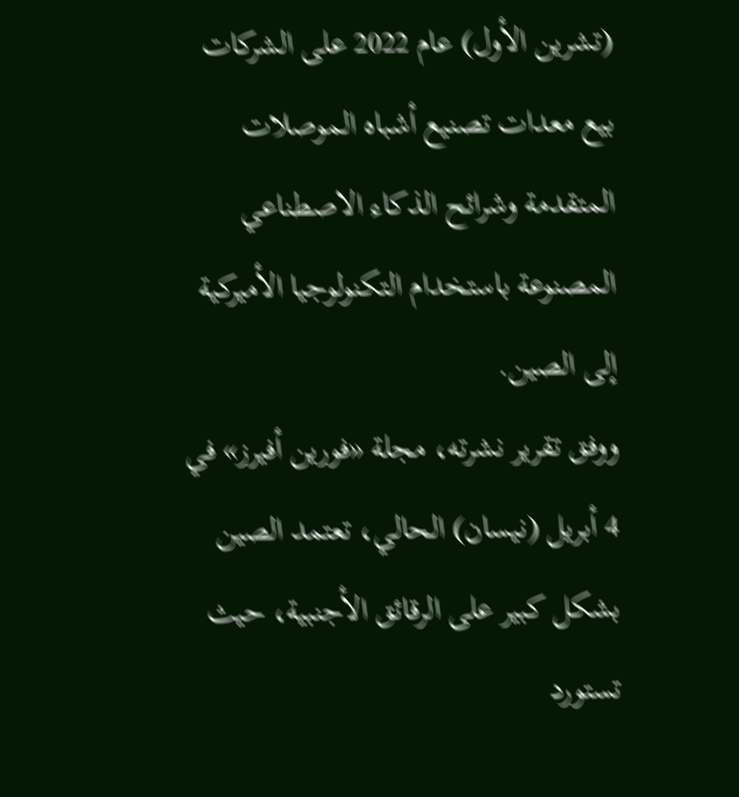(تشرين الأول) عام 2022 على الشركات بيع معدات تصنيع أشباه الموصلات المتقدمة وشرائح الذكاء الاصطناعي المصنوعة باستخدام التكنولوجيا الأميركية إلى الصين.
ووفق تقرير نشرته، مجلة «فورين أفيرز» في 4 أبريل (نيسان) الحالي، تعتمد الصين بشكل كبير على الرقائق الأجنبية، حيث تستورد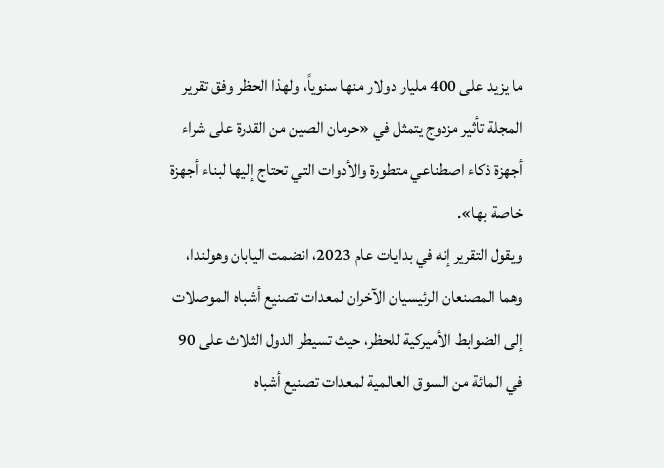ما يزيد على 400 مليار دولار منها سنوياً، ولهذا الحظر وفق تقرير المجلة تأثير مزدوج يتمثل في «حرمان الصين من القدرة على شراء أجهزة ذكاء اصطناعي متطورة والأدوات التي تحتاج إليها لبناء أجهزة خاصة بها».
ويقول التقرير إنه في بدايات عام 2023، انضمت اليابان وهولندا، وهما المصنعان الرئيسيان الآخران لمعدات تصنيع أشباه الموصلات إلى الضوابط الأميركية للحظر، حيث تسيطر الدول الثلاث على 90 في المائة من السوق العالمية لمعدات تصنيع أشباه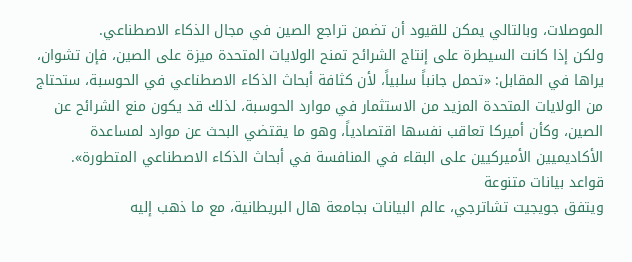الموصلات، وبالتالي يمكن للقيود أن تضمن تراجع الصين في مجال الذكاء الاصطناعي.
ولكن إذا كانت السيطرة على إنتاج الشرائح تمنح الولايات المتحدة ميزة على الصين، فإن تشوان، يراها في المقابل: «تحمل جانباً سلبياً، لأن كثافة أبحاث الذكاء الاصطناعي في الحوسبة، ستحتاج من الولايات المتحدة المزيد من الاستثمار في موارد الحوسبة، لذلك قد يكون منع الشرائح عن الصين، وكأن أميركا تعاقب نفسها اقتصادياً، وهو ما يقتضي البحث عن موارد لمساعدة الأكاديميين الأميركيين على البقاء في المنافسة في أبحاث الذكاء الاصطناعي المتطورة».
قواعد بيانات متنوعة
ويتفق جويجيت تشاترجي، عالم البيانات بجامعة هال البريطانية، مع ما ذهب إليه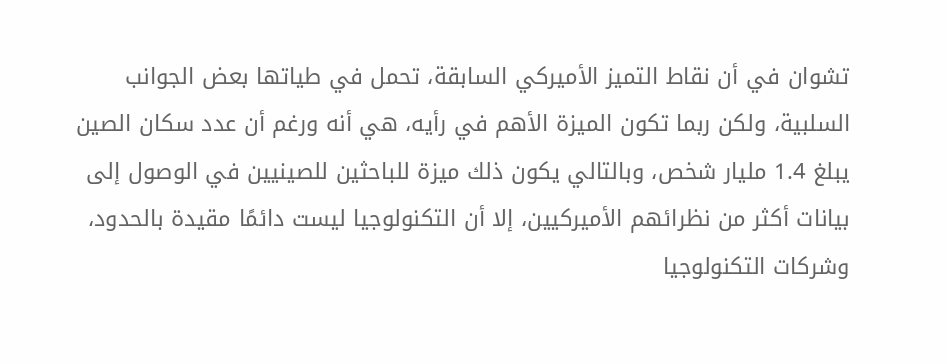تشوان في أن نقاط التميز الأميركي السابقة، تحمل في طياتها بعض الجوانب السلبية، ولكن ربما تكون الميزة الأهم في رأيه، هي أنه ورغم أن عدد سكان الصين يبلغ 1.4 مليار شخص، وبالتالي يكون ذلك ميزة للباحثين للصينيين في الوصول إلى بيانات أكثر من نظرائهم الأميركيين، إلا أن التكنولوجيا ليست دائمًا مقيدة بالحدود، وشركات التكنولوجيا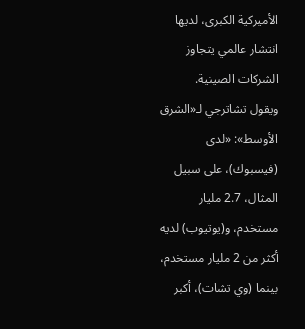الأميركية الكبرى، لديها انتشار عالمي يتجاوز الشركات الصينية.
ويقول تشاترجي لـ«الشرق الأوسط»: «لدى (فيسبوك)، على سبيل المثال، 2.7 مليار مستخدم، و(يوتيوب) لديه أكثر من 2 مليار مستخدم، بينما (وي تشات)، أكبر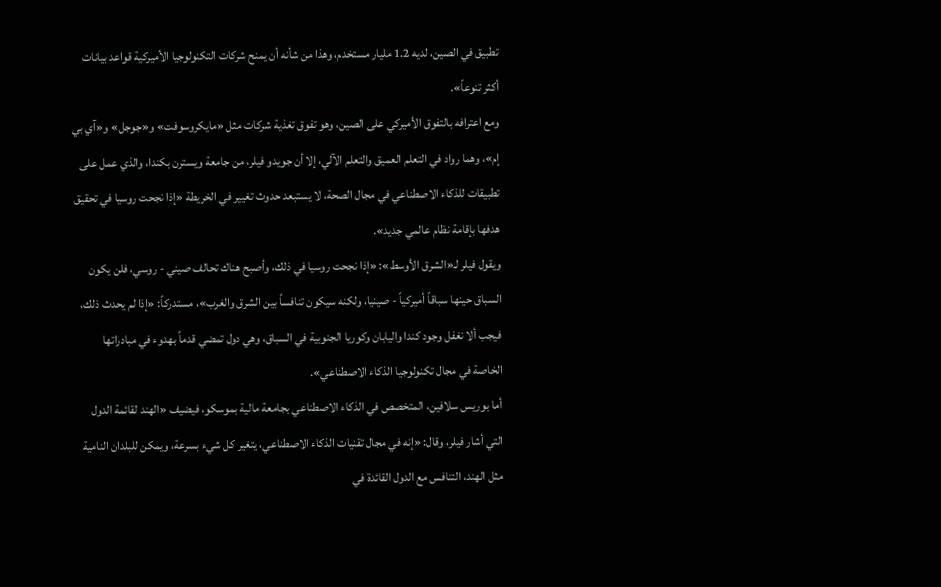تطبيق في الصين، لديه 1.2 مليار مستخدم، وهذا من شأنه أن يمنح شركات التكنولوجيا الأميركية قواعد بيانات أكثر تنوعاً».
ومع اعترافه بالتفوق الأميركي على الصين، وهو تفوق تغذية شركات مثل «مايكروسوفت» و«جوجل» و«آي بي إم»، وهما رواد في التعلم العميق والتعلم الآلي، إلا أن جويدو فيلر، من جامعة ويسترن بكندا، والذي عمل على تطبيقات للذكاء الاصطناعي في مجال الصحة، لا يستبعد حدوث تغيير في الخريطة «إذا نجحت روسيا في تحقيق هدفها بإقامة نظام عالمي جديد».
ويقول فيلر لـ«الشرق الأوسط»: «إذا نجحت روسيا في ذلك، وأصبح هناك تحالف صيني - روسي، فلن يكون السباق حينها سباقاً أميركياً - صينيا، ولكنه سيكون تنافساً بين الشرق والغرب»، مستدركاً: «إذا لم يحدث ذلك، فيجب ألا نغفل وجود كندا واليابان وكوريا الجنوبية في السباق، وهي دول تمضي قدماً بهدوء في مبادراتها الخاصة في مجال تكنولوجيا الذكاء الاصطناعي».
أما بوريس سلافين، المتخصص في الذكاء الاصطناعي بجامعة مالية بموسكو، فيضيف «الهند لقائمة الدول التي أشار فيلر، وقال: «إنه في مجال تقنيات الذكاء الاصطناعي، يتغير كل شيء بسرعة، ويمكن للبلدان النامية مثل الهند، التنافس مع الدول القائدة في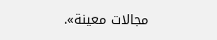مجالات معينة».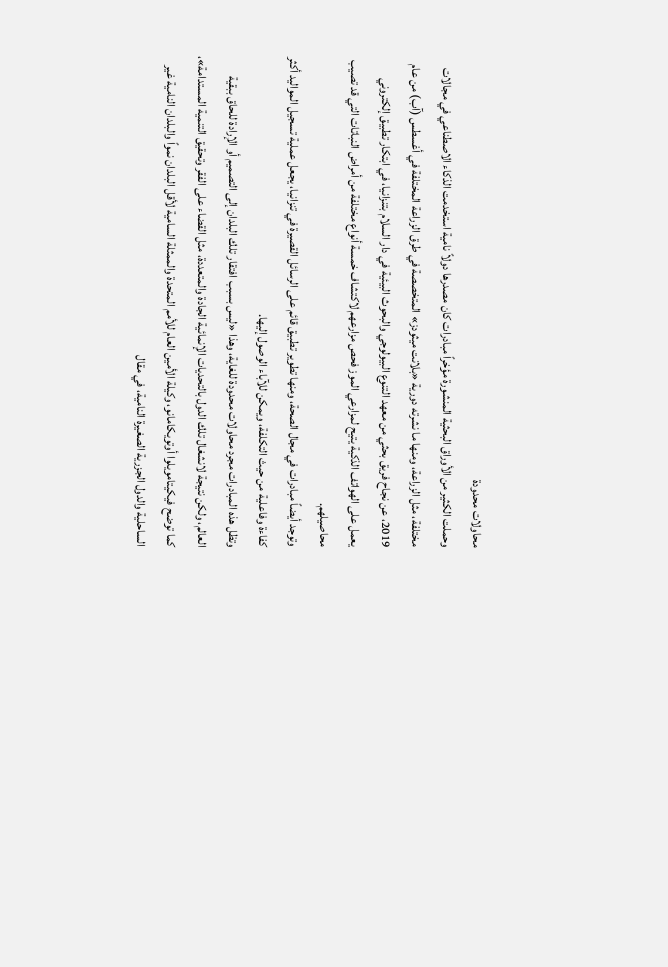محاولات محدودة
وحملت الكثير من الأوراق البحثية المنشورة مؤخراً مبادرات كان مصدرها دولاً نامية استخدمت الذكاء الاصطناعي في مجالات مختلفة، مثل الزراعة، ومنها ما نشرته دورية «بلانت ميثودز» المتخصصة في طرق الزراعة المختلفة في أغسطس (آب) من عام 2019، عن نجاح فريق بحثي من معهد التنوع البيولوجي والبحوث البيئية في دار السلام بتنزانيا، في ابتكار تطبيق إلكتروني يعمل على الهواتف الذكية يتيح لمزارعي الموز فحص مزارعهم لاكتشاف خمسة أنواع مختلفة من أمراض النباتات التي قد تصيب محاصيلهم.
وتوجد أيضاً مبادرات في مجال الصحة، ومنها تطوير تطبيق قائم على الرسائل القصيرة في تنزانيا، يجعل عملية تسجيل المواليد أكثر كفاءة وفاعلية من حيث التكلفة، ويمكن للآباء الوصول إليها.
وتظل هذه المبادرات مجرد محاولات محدودة للغاية، وهذا «ليس بسبب افتقار تلك البلدان إلى التصميم أو الإرادة للحاق ببقية العالم، ولكن نتيجة لانشغال تلك الدول بالتحديات الإنمائية الجادة والمتعددة، مثل القضاء على الفقر وتحقيق التنمية المستدامة»، كما توضح فيكيتامويلوا أوتويكامانو، وكيلة الأمين العام للأمم المتحدة والممثلة السامية لأقل البلدان نمواً والبلدان النامية غير الساحلية والدول الجزرية الصغيرة النامية، في مقال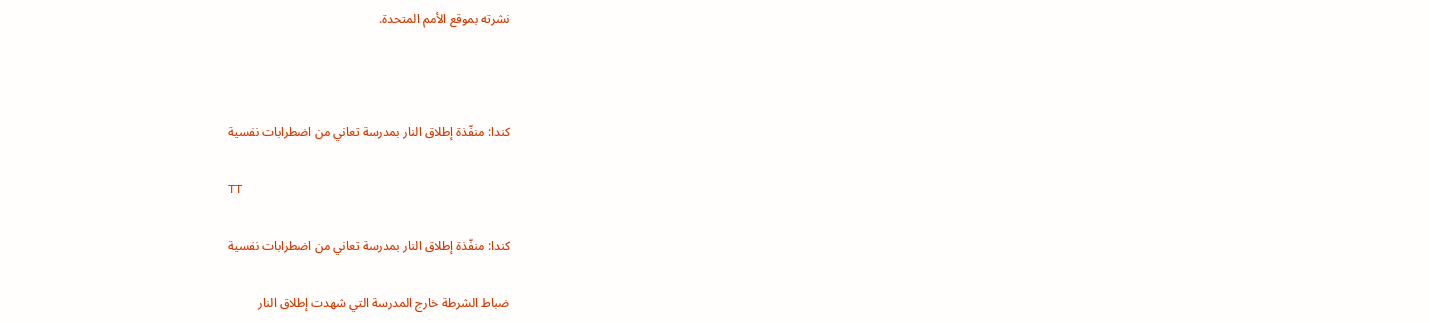نشرته بموقع الأمم المتحدة.



كندا: منفّذة إطلاق النار بمدرسة تعاني من اضطرابات نفسية

TT

كندا: منفّذة إطلاق النار بمدرسة تعاني من اضطرابات نفسية

ضباط الشرطة خارج المدرسة التي شهدت إطلاق النار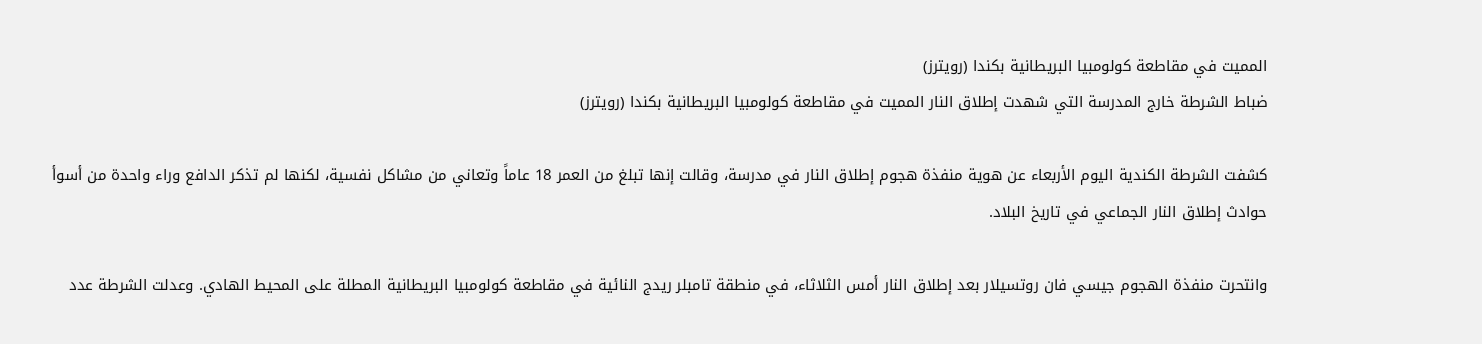المميت في مقاطعة كولومبيا البريطانية بكندا (رويترز)
ضباط الشرطة خارج المدرسة التي شهدت إطلاق النار المميت في مقاطعة كولومبيا البريطانية بكندا (رويترز)

كشفت الشرطة الكندية اليوم الأربعاء عن هوية منفذة هجوم إطلاق النار في مدرسة، وقالت إنها تبلغ من العمر 18 عاماً وتعاني من مشاكل نفسية، لكنها لم تذكر الدافع وراء واحدة من أسوأ حوادث إطلاق النار الجماعي في تاريخ البلاد.

وانتحرت منفذة الهجوم جيسي فان روتسيلار بعد إطلاق النار أمس الثلاثاء، في منطقة تامبلر ريدج النائية في مقاطعة كولومبيا البريطانية المطلة على المحيط الهادي. وعدلت الشرطة عدد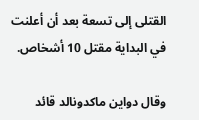القتلى إلى تسعة بعد أن أعلنت في البداية مقتل 10 أشخاص.

وقال دواين ماكدونالد قائد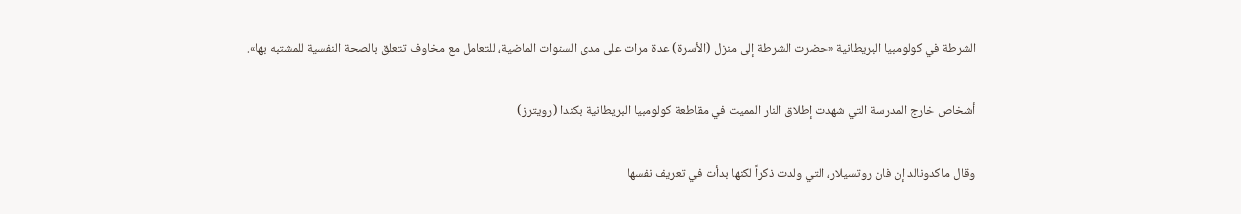الشرطة في كولومبيا البريطانية «حضرت الشرطة إلى منزل (الأسرة) عدة مرات على مدى السنوات الماضية، للتعامل مع مخاوف تتعلق بالصحة النفسية للمشتبه بها».

أشخاص خارج المدرسة التي شهدت إطلاق النار المميت في مقاطعة كولومبيا البريطانية بكندا (رويترز)

وقال ماكدونالد إن فان روتسيلار، التي ولدت ذكراً لكنها بدأت في تعريف نفسها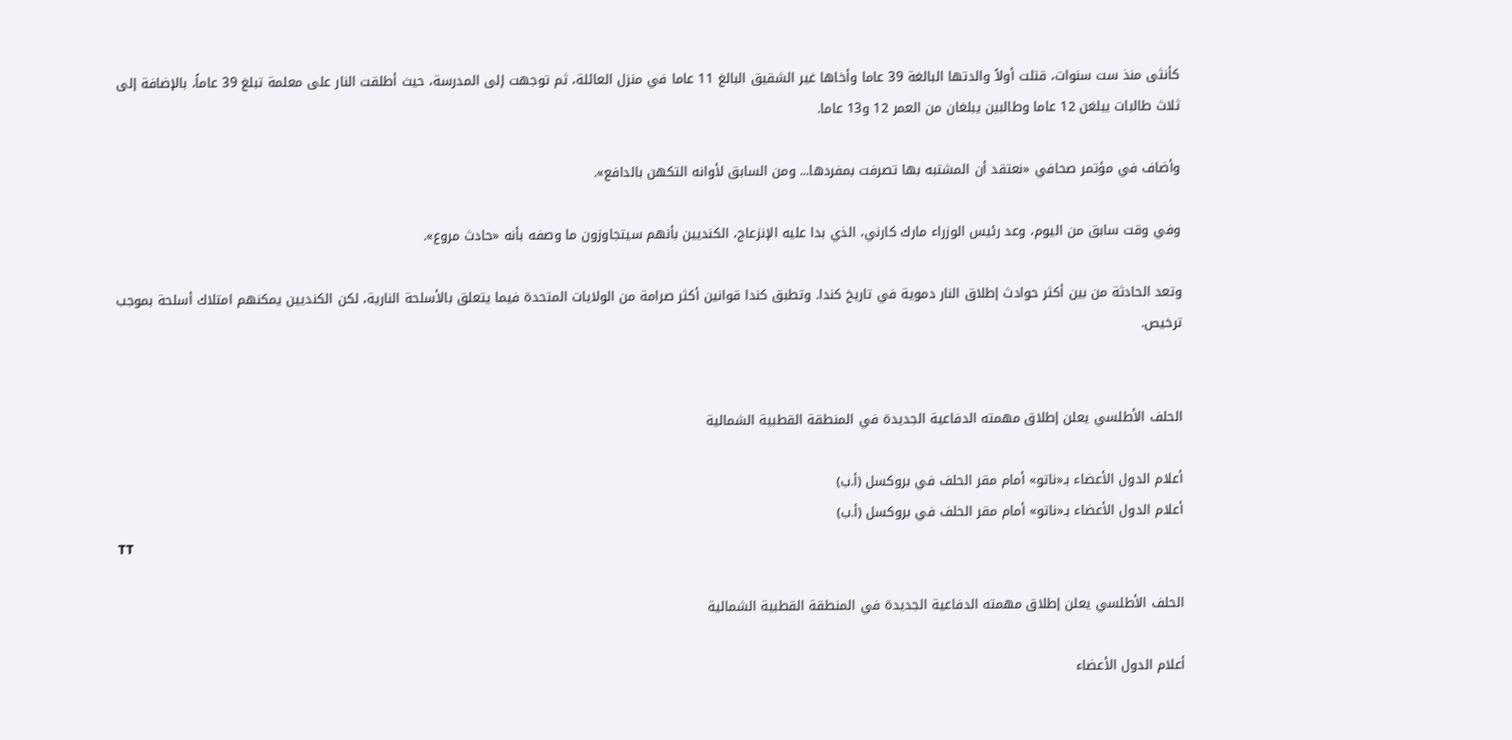كأنثى منذ ست سنوات، قتلت أولاً والدتها البالغة 39 عاما وأخاها غير الشقيق البالغ 11 عاما في منزل العائلة، ثم توجهت إلى المدرسة، حيث أطلقت النار على معلمة تبلغ 39 عاماً، بالإضافة إلى ثلاث طالبات يبلغن 12 عاما وطالبين يبلغان من العمر 12 و13 عاما.

وأضاف في مؤتمر صحافي «نعتقد أن المشتبه بها تصرفت بمفردها... ومن السابق لأوانه التكهن بالدافع».

وفي وقت سابق من اليوم، وعد رئيس الوزراء مارك كارني، الذي بدا عليه الإنزعاج، الكنديين بأنهم سيتجاوزون ما وصفه بأنه «حادث مروع».

وتعد الحادثة من بين أكثر حوادث إطلاق النار دموية في تاريخ كندا. وتطبق كندا قوانين أكثر صرامة من الولايات المتحدة فيما يتعلق بالأسلحة النارية، لكن الكنديين يمكنهم امتلاك أسلحة بموجب ترخيص.


الحلف الأطلسي يعلن إطلاق مهمته الدفاعية الجديدة في المنطقة القطبية الشمالية

أعلام الدول الأعضاء بـ«ناتو» أمام مقر الحلف في بروكسل (أ.ب)
أعلام الدول الأعضاء بـ«ناتو» أمام مقر الحلف في بروكسل (أ.ب)
TT

الحلف الأطلسي يعلن إطلاق مهمته الدفاعية الجديدة في المنطقة القطبية الشمالية

أعلام الدول الأعضاء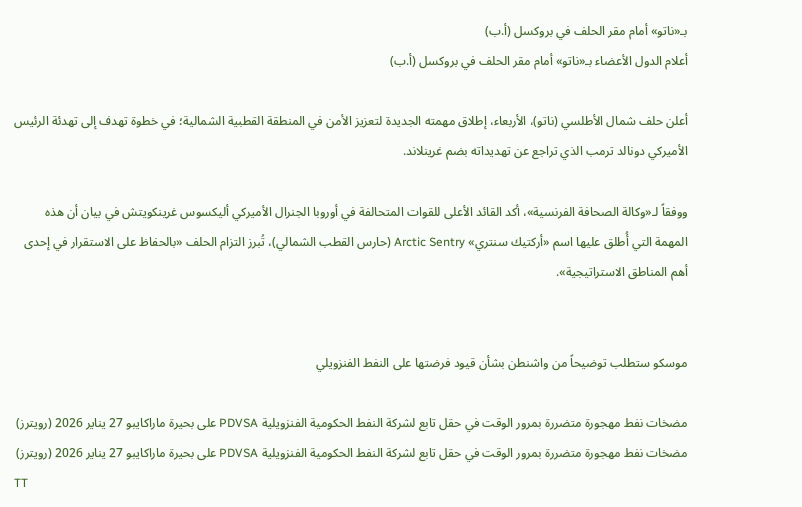بـ«ناتو» أمام مقر الحلف في بروكسل (أ.ب)
أعلام الدول الأعضاء بـ«ناتو» أمام مقر الحلف في بروكسل (أ.ب)

أعلن حلف شمال الأطلسي (ناتو)، الأربعاء، إطلاق مهمته الجديدة لتعزيز الأمن في المنطقة القطبية الشمالية؛ في خطوة تهدف إلى تهدئة الرئيس الأميركي دونالد ترمب الذي تراجع عن تهديداته بضم غرينلاند.

ووفقاً لـ«وكالة الصحافة الفرنسية»، أكد القائد الأعلى للقوات المتحالفة في أوروبا الجنرال الأميركي أليكسوس غرينكويتش في بيان أن هذه المهمة التي أُطلق عليها اسم «أركتيك سنتري» Arctic Sentry (حارس القطب الشمالي)، تُبرز التزام الحلف «بالحفاظ على الاستقرار في إحدى أهم المناطق الاستراتيجية».


موسكو ستطلب توضيحاً من واشنطن بشأن قيود فرضتها على النفط الفنزويلي

مضخات نفط مهجورة متضررة بمرور الوقت في حقل تابع لشركة النفط الحكومية الفنزويلية PDVSA على بحيرة ماراكايبو 27 يناير 2026 (رويترز)
مضخات نفط مهجورة متضررة بمرور الوقت في حقل تابع لشركة النفط الحكومية الفنزويلية PDVSA على بحيرة ماراكايبو 27 يناير 2026 (رويترز)
TT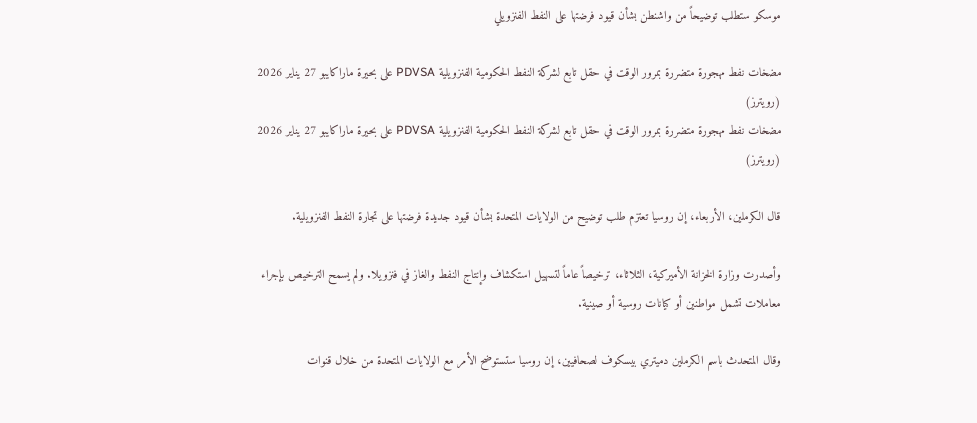موسكو ستطلب توضيحاً من واشنطن بشأن قيود فرضتها على النفط الفنزويلي

مضخات نفط مهجورة متضررة بمرور الوقت في حقل تابع لشركة النفط الحكومية الفنزويلية PDVSA على بحيرة ماراكايبو 27 يناير 2026 (رويترز)
مضخات نفط مهجورة متضررة بمرور الوقت في حقل تابع لشركة النفط الحكومية الفنزويلية PDVSA على بحيرة ماراكايبو 27 يناير 2026 (رويترز)

قال الكرملين، الأربعاء، إن روسيا تعتزم طلب توضيح من الولايات المتحدة بشأن قيود جديدة فرضتها على تجارة النفط الفنزويلية.

وأصدرت وزارة الخزانة الأميركية، الثلاثاء، ترخيصاً عاماً لتسهيل استكشاف وإنتاج النفط والغاز في فنزويلا. ولم يسمح الترخيص بإجراء معاملات تشمل مواطنين أو كيانات روسية أو صينية.

وقال المتحدث باسم الكرملين دميتري بيسكوف لصحافيين، إن روسيا ستستوضح الأمر مع الولايات المتحدة من خلال قنوات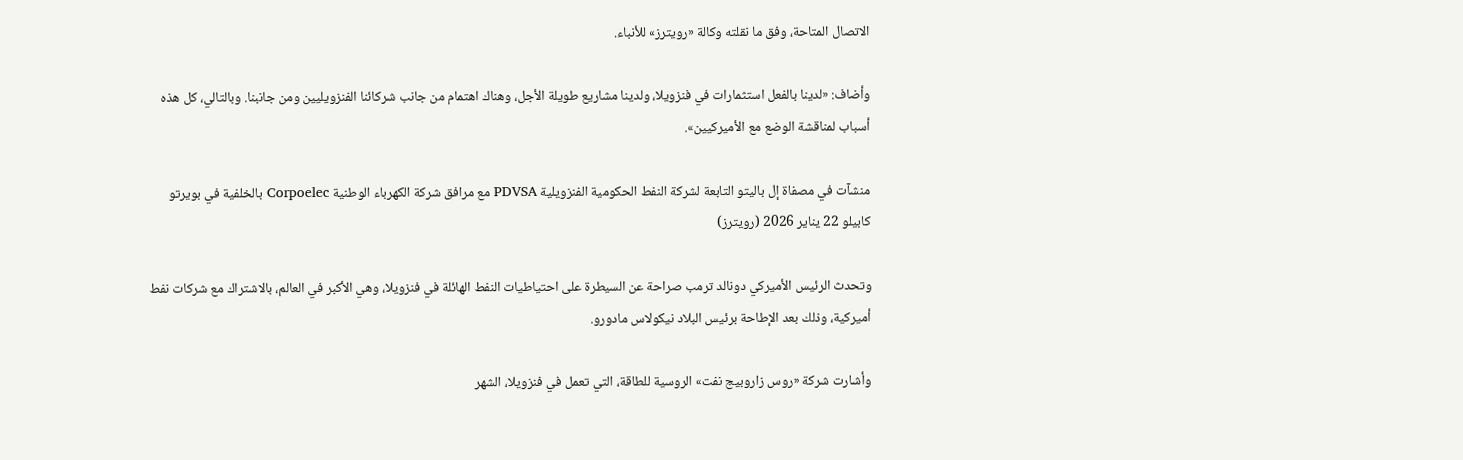الاتصال المتاحة، وفق ما نقلته وكالة «رويترز» للأنباء.

وأضاف: «لدينا بالفعل استثمارات في فنزويلا، ولدينا مشاريع طويلة الأجل، وهناك اهتمام من جانب شركائنا الفنزويليين ومن جانبنا. وبالتالي، كل هذه أسباب لمناقشة الوضع مع الأميركيين».

منشآت في مصفاة إل باليتو التابعة لشركة النفط الحكومية الفنزويلية PDVSA مع مرافق شركة الكهرباء الوطنية Corpoelec بالخلفية في بويرتو كابيلو 22 يناير 2026 (رويترز)

وتحدث الرئيس الأميركي دونالد ترمب صراحة عن السيطرة على احتياطيات النفط الهائلة في فنزويلا، وهي الأكبر في العالم، بالاشتراك مع شركات نفط أميركية، وذلك بعد الإطاحة برئيس البلاد نيكولاس مادورو.

وأشارت شركة «روس زاروبيج نفت» الروسية للطاقة، التي تعمل في فنزويلا، الشهر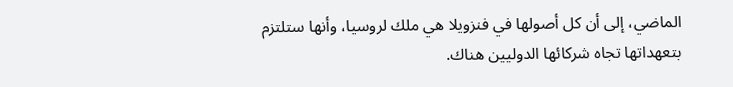الماضي، إلى أن كل أصولها في فنزويلا هي ملك لروسيا، وأنها ستلتزم بتعهداتها تجاه شركائها الدوليين هناك.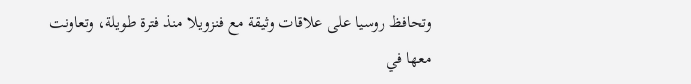وتحافظ روسيا على علاقات وثيقة مع فنزويلا منذ فترة طويلة، وتعاونت معها في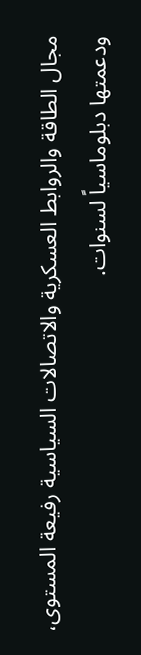مجال الطاقة والروابط العسكرية والاتصالات السياسية رفيعة المستوى، ودعمتها دبلوماسياً لسنوات.